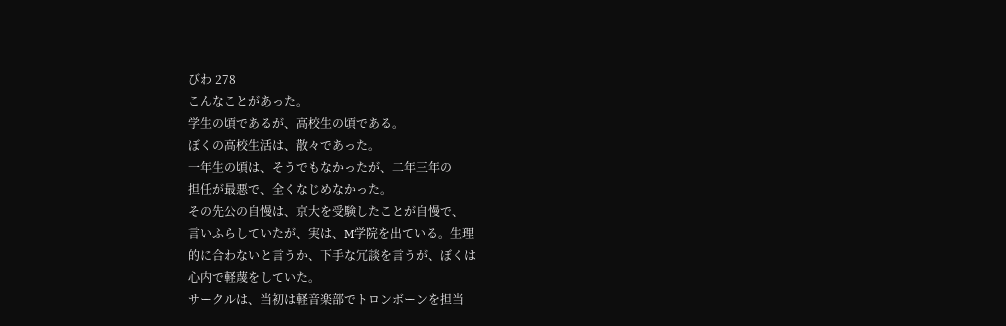びわ 278
こんなことがあった。
学生の頃であるが、高校生の頃である。
ぼくの高校生活は、散々であった。
一年生の頃は、そうでもなかったが、二年三年の
担任が最悪で、全くなじめなかった。
その先公の自慢は、京大を受験したことが自慢で、
言いふらしていたが、実は、M学院を出ている。生理
的に合わないと言うか、下手な冗談を言うが、ぼくは
心内で軽蔑をしていた。
サークルは、当初は軽音楽部でトロンボーンを担当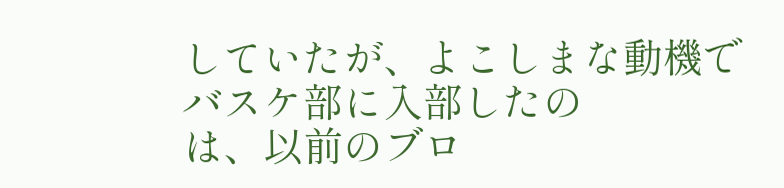していたが、よこしまな動機でバスケ部に入部したの
は、以前のブロ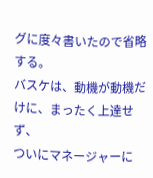グに度々書いたので省略する。
バスケは、動機が動機だけに、まったく上達せず、
ついにマネージャーに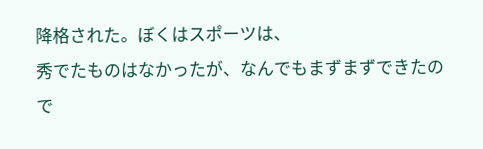降格された。ぼくはスポーツは、
秀でたものはなかったが、なんでもまずまずできたの
で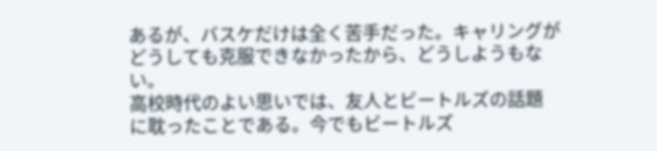あるが、バスケだけは全く苦手だった。キャリングが
どうしても克服できなかったから、どうしようもない。
高校時代のよい思いでは、友人とビートルズの話題
に耽ったことである。今でもビートルズ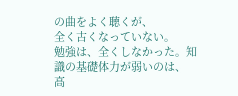の曲をよく聴くが、
全く古くなっていない。
勉強は、全くしなかった。知識の基礎体力が弱いのは、
高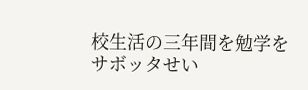校生活の三年間を勉学をサボッタせい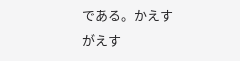である。かえす
がえす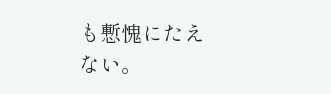も慙愧にたえない。